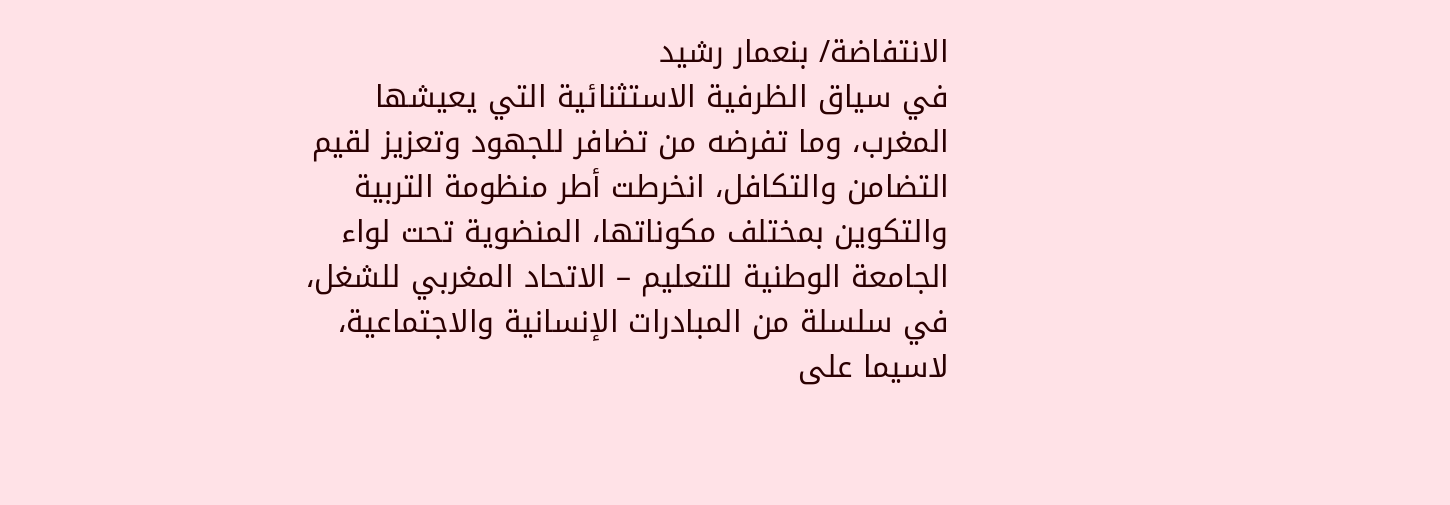الانتفاضة/ بنعمار رشيد
في سياق الظرفية الاستثنائية التي يعيشها المغرب، وما تفرضه من تضافر للجهود وتعزيز لقيم التضامن والتكافل، انخرطت أطر منظومة التربية والتكوين بمختلف مكوناتها، المنضوية تحت لواء الجامعة الوطنية للتعليم – الاتحاد المغربي للشغل، في سلسلة من المبادرات الإنسانية والاجتماعية، لاسيما على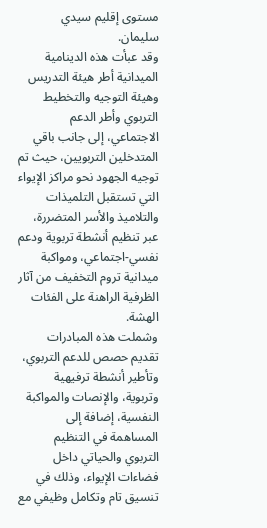مستوى إقليم سيدي سليمان.
وقد عبأت هذه الدينامية الميدانية أطر هيئة التدريس وهيئة التوجيه والتخطيط التربوي وأطر الدعم الاجتماعي، إلى جانب باقي المتدخلين التربويين، حيث تم توجيه الجهود نحو مراكز الإيواء التي تستقبل التلميذات والتلاميذ والأسر المتضررة، عبر تنظيم أنشطة تربوية ودعم نفسي-اجتماعي، ومواكبة ميدانية تروم التخفيف من آثار الظرفية الراهنة على الفئات الهشة.
وشملت هذه المبادرات تقديم حصص للدعم التربوي، وتأطير أنشطة ترفيهية وتربوية، والإنصات والمواكبة النفسية، إضافة إلى المساهمة في التنظيم التربوي والحياتي داخل فضاءات الإيواء، وذلك في تنسيق تام وتكامل وظيفي مع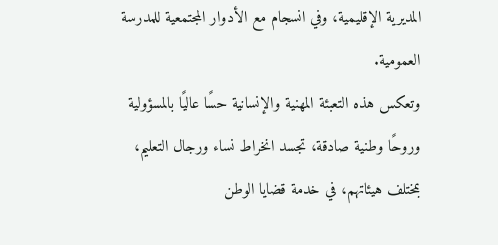المديرية الإقليمية، وفي انسجام مع الأدوار المجتمعية للمدرسة العمومية.
وتعكس هذه التعبئة المهنية والإنسانية حسًا عاليًا بالمسؤولية وروحًا وطنية صادقة، تجسد انخراط نساء ورجال التعليم، بمختلف هيئاتهم، في خدمة قضايا الوطن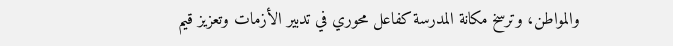والمواطن، وترسخ مكانة المدرسة كفاعل محوري في تدبير الأزمات وتعزيز قيم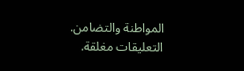المواطنة والتضامن.
التعليقات مغلقة.